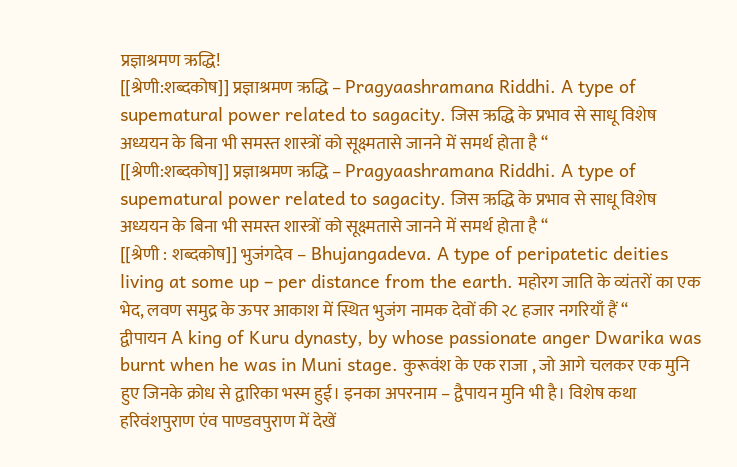प्रज्ञाश्रमण ऋद्धि!
[[श्रेणी:शब्दकोष]] प्रज्ञाश्रमण ऋद्धि – Pragyaashramana Riddhi. A type of supematural power related to sagacity. जिस ऋद्धि के प्रभाव से साधू विशेष अध्ययन के बिना भी समस्त शास्त्रों को सूक्ष्मतासे जानने में समर्थ होता है “
[[श्रेणी:शब्दकोष]] प्रज्ञाश्रमण ऋद्धि – Pragyaashramana Riddhi. A type of supematural power related to sagacity. जिस ऋद्धि के प्रभाव से साधू विशेष अध्ययन के बिना भी समस्त शास्त्रों को सूक्ष्मतासे जानने में समर्थ होता है “
[[श्रेणी : शब्दकोष]] भुजंगदेव – Bhujangadeva. A type of peripatetic deities living at some up – per distance from the earth. महोरग जाति के व्यंतरों का एक भेद, लवण समुद्र के ऊपर आकाश में स्थित भुजंग नामक देवों की २८ हजार नगरियाँ हैं “
द्वीपायन A king of Kuru dynasty, by whose passionate anger Dwarika was burnt when he was in Muni stage. कुरूवंश के एक राजा , जो आगे चलकर एक मुनि हुए जिनके क्रोध से द्वारिका भस्म हुई। इनका अपरनाम – द्वैपायन मुनि भी है। विशेष कथा हरिवंशपुराण एंव पाण्डवपुराण में देखें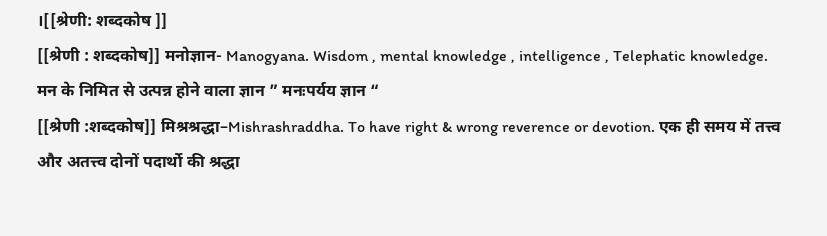।[[श्रेणी: शब्दकोष ]]
[[श्रेणी : शब्दकोष]] मनोज्ञान- Manogyana. Wisdom , mental knowledge , intelligence , Telephatic knowledge. मन के निमित से उत्पन्न होने वाला ज्ञान ” मनःपर्यय ज्ञान “
[[श्रेणी :शब्दकोष]] मिश्रश्रद्धा–Mishrashraddha. To have right & wrong reverence or devotion. एक ही समय में तत्त्व और अतत्त्व दोनों पदार्थो की श्रद्धा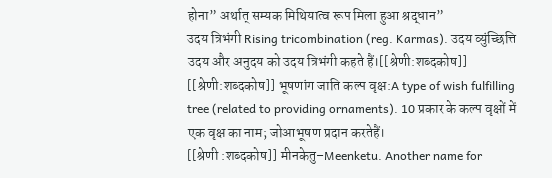होना” अर्थात् सम्यक मिथियात्व रूप मिला हुआ श्रद्धान”
उदय त्रिभंगी Rising tricombination (reg. Karmas). उदय व्युंच्छित्ति उदय और अनुदय को उदय त्रिभंगी कहते हैं।[[श्रेणी:शब्दकोष]]
[[श्रेणी:शब्दकोष]] भूषणांग जाति कल्प वृक्ष:A type of wish fulfilling tree (related to providing ornaments). 10 प्रकार के कल्प वृक्षों में एक वृक्ष का नाम; जोआभूषण प्रदान करतेहैं।
[[श्रेणी :शब्दकोष]] मीनकेतु–Meenketu. Another name for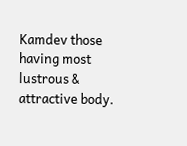Kamdev those having most lustrous & attractive body.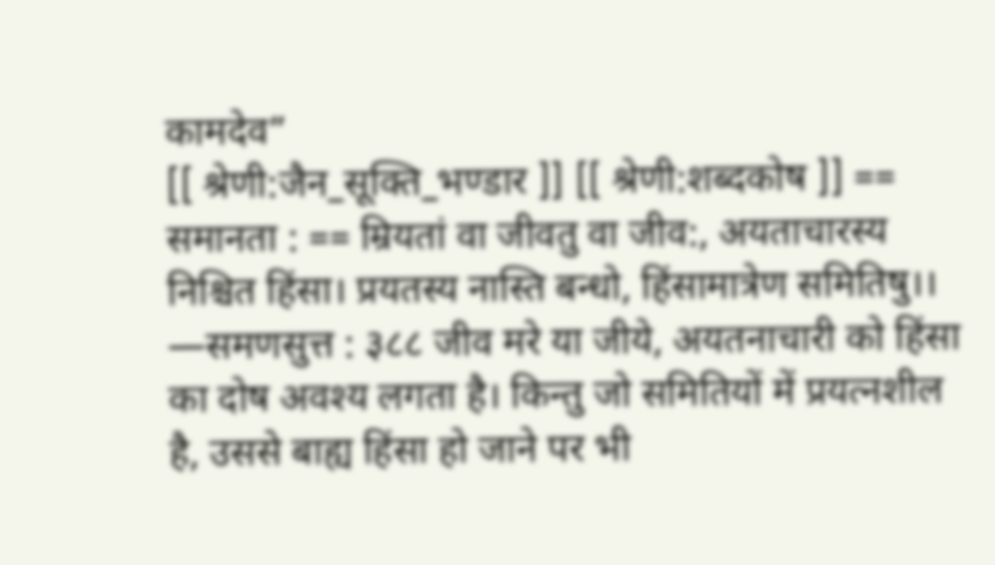कामदेव”
[[ श्रेणी:जैन_सूक्ति_भण्डार ]] [[ श्रेणी:शब्दकोष ]] == समानता : == म्रियतां वा जीवतु वा जीव:, अयताचारस्य निश्चित हिंसा। प्रयतस्य नास्ति बन्धो, हिंसामात्रेण समितिषु।। —समणसुत्त : ३८८ जीव मरे या जीये, अयतनाचारी को हिंसा का दोष अवश्य लगता है। किन्तु जो समितियों में प्रयत्नशील है, उससे बाह्य हिंसा हो जाने पर भी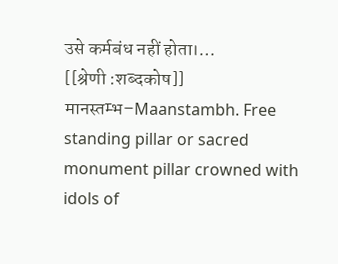उसे कर्मबंध नहीं होता।…
[[श्रेणी :शब्दकोष]] मानस्तम्भ–Maanstambh. Free standing pillar or sacred monument pillar crowned with idols of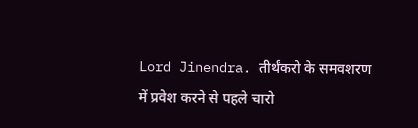Lord Jinendra. तीर्थंकरो के समवशरण में प्रवेश करने से पहले चारो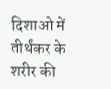दिशाओ में तीर्थंकर के शरीर की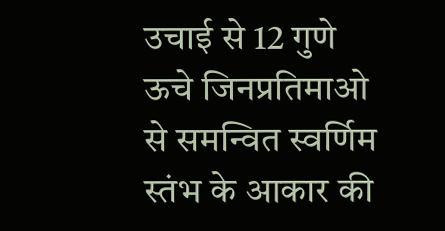उचाई से 12 गुणे ऊचे जिनप्रतिमाओ से समन्वित स्वर्णिम स्तंभ के आकार की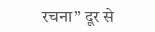रचना” दूर से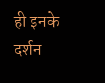ही इनके दर्शन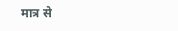मात्र से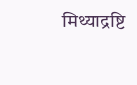मिथ्याद्रष्टि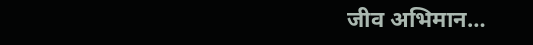जीव अभिमान…